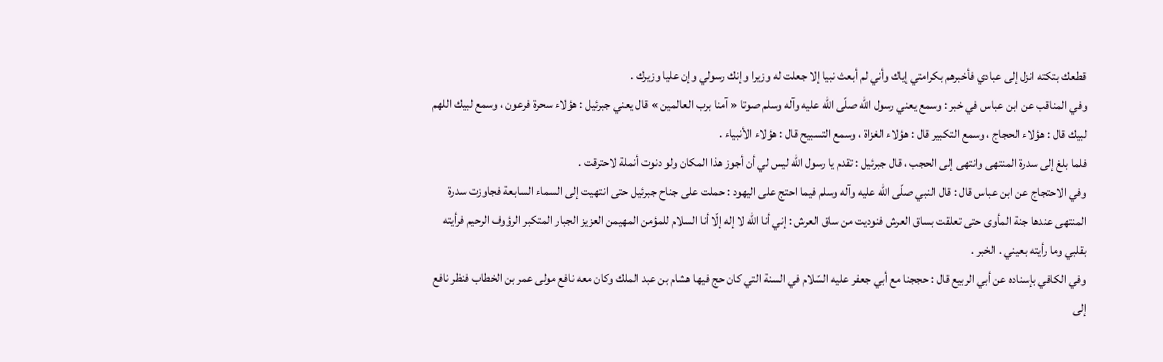قطعك بتكته انزل إلى عبادي فأخبرهم بكرامتي إياك وأني لم أبعث نبيا إلا جعلت له وزيرا وإنك رسولي وإن عليا وزيرك .
وفي المناقب عن ابن عباس في خبر : وسمع يعني رسول اللّه صلّى اللّه عليه وآله وسلم صوتا « آمنا برب العالمين » قال يعني جبرئيل : هؤلاء سحرة فرعون ، وسمع لبيك اللهم لبيك قال : هؤلاء الحجاج ، وسمع التكبير قال : هؤلاء الغزاة ، وسمع التسبيح قال : هؤلاء الأنبياء .
فلما بلغ إلى سدرة المنتهى وانتهى إلى الحجب ، قال جبرئيل : تقدم يا رسول اللّه ليس لي أن أجوز هذا المكان ولو دنوت أنملة لاحترقت .
وفي الاحتجاج عن ابن عباس قال : قال النبي صلّى اللّه عليه وآله وسلم فيما احتج على اليهود : حملت على جناح جبرئيل حتى انتهيت إلى السماء السابعة فجاوزت سدرة المنتهى عندها جنة المأوى حتى تعلقت بساق العرش فنوديت من ساق العرش : إني أنا اللّه لا إله إلّا أنا السلام للمؤمن المهيمن العزيز الجبار المتكبر الرؤوف الرحيم فرأيته بقلبي وما رأيته بعيني . الخبر .
وفي الكافي بإسناده عن أبي الربيع قال : حججنا مع أبي جعفر عليه السّلام في السنة التي كان حج فيها هشام بن عبد الملك وكان معه نافع مولى عمر بن الخطاب فنظر نافع إلى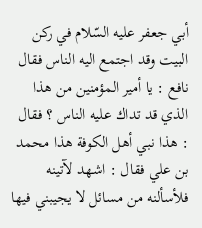أبي جعفر عليه السّلام في ركن البيت وقد اجتمع اليه الناس فقال نافع : يا أمير المؤمنين من هذا الذي قد تداك عليه الناس ؟ فقال : هذا نبي أهل الكوفة هذا محمد بن علي فقال : اشهد لآتينه فلأسألنه من مسائل لا يجيبني فيها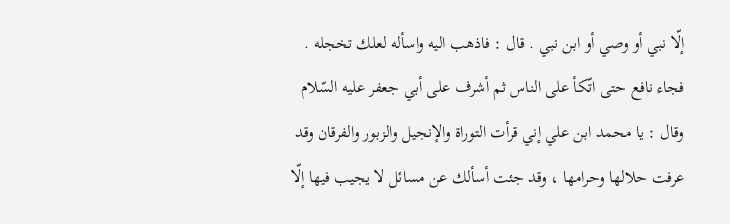إلّا نبي أو وصي أو ابن نبي . قال : فاذهب اليه واسأله لعلك تخجله .
فجاء نافع حتى اتّكأ على الناس ثم أشرف على أبي جعفر عليه السّلام وقال : يا محمد ابن علي إني قرأت التوراة والإنجيل والزبور والفرقان وقد عرفت حلالها وحرامها ، وقد جئت أسألك عن مسائل لا يجيب فيها إلّا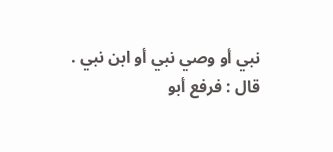نبي أو وصي نبي أو ابن نبي . قال : فرفع أبو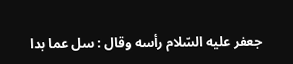جعفر عليه السّلام رأسه وقال : سل عما بدا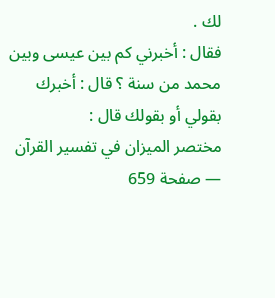لك .
فقال : أخبرني كم بين عيسى وبين محمد من سنة ؟ قال : أخبرك بقولي أو بقولك قال :
مختصر الميزان في تفسير القرآن — صفحة 659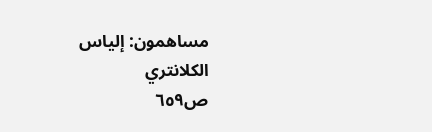مساهمون: إلياس الكلانتري
ص٦٥٩